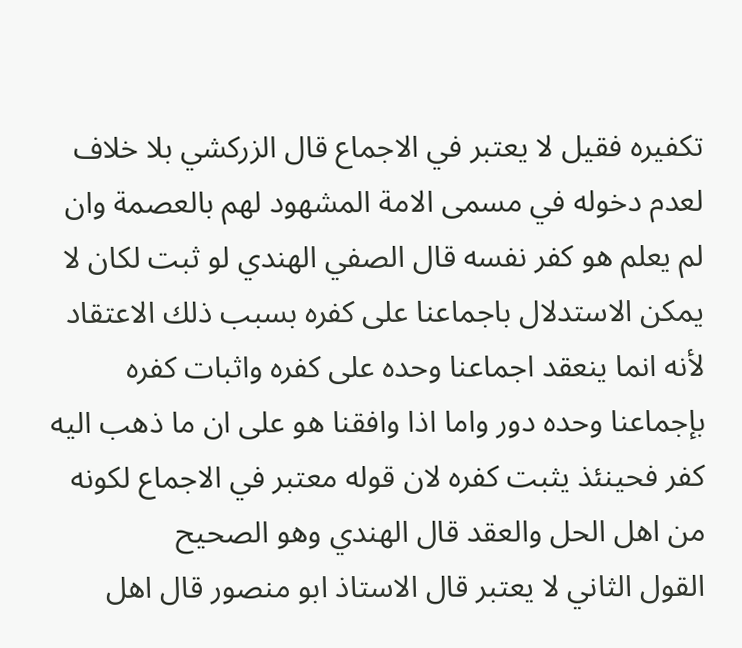تكفيره فقيل لا يعتبر في الاجماع قال الزركشي بلا خلاف لعدم دخوله في مسمى الامة المشهود لهم بالعصمة وان لم يعلم هو كفر نفسه قال الصفي الهندي لو ثبت لكان لا يمكن الاستدلال باجماعنا على كفره بسبب ذلك الاعتقاد لأنه انما ينعقد اجماعنا وحده على كفره واثبات كفره بإجماعنا وحده دور واما اذا وافقنا هو على ان ما ذهب اليه كفر فحينئذ يثبت كفره لان قوله معتبر في الاجماع لكونه من اهل الحل والعقد قال الهندي وهو الصحيح
القول الثاني لا يعتبر قال الاستاذ ابو منصور قال اهل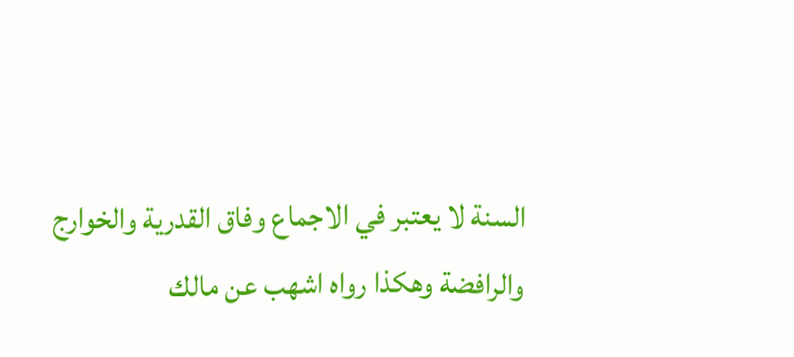السنة لا يعتبر في الاجماع وفاق القدرية والخوارج والرافضة وهكذا رواه اشهب عن مالك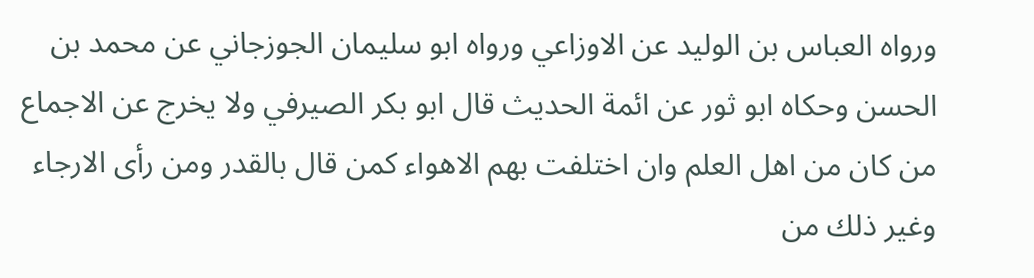ورواه العباس بن الوليد عن الاوزاعي ورواه ابو سليمان الجوزجاني عن محمد بن الحسن وحكاه ابو ثور عن ائمة الحديث قال ابو بكر الصيرفي ولا يخرج عن الاجماع من كان من اهل العلم وان اختلفت بهم الاهواء كمن قال بالقدر ومن رأى الارجاء وغير ذلك من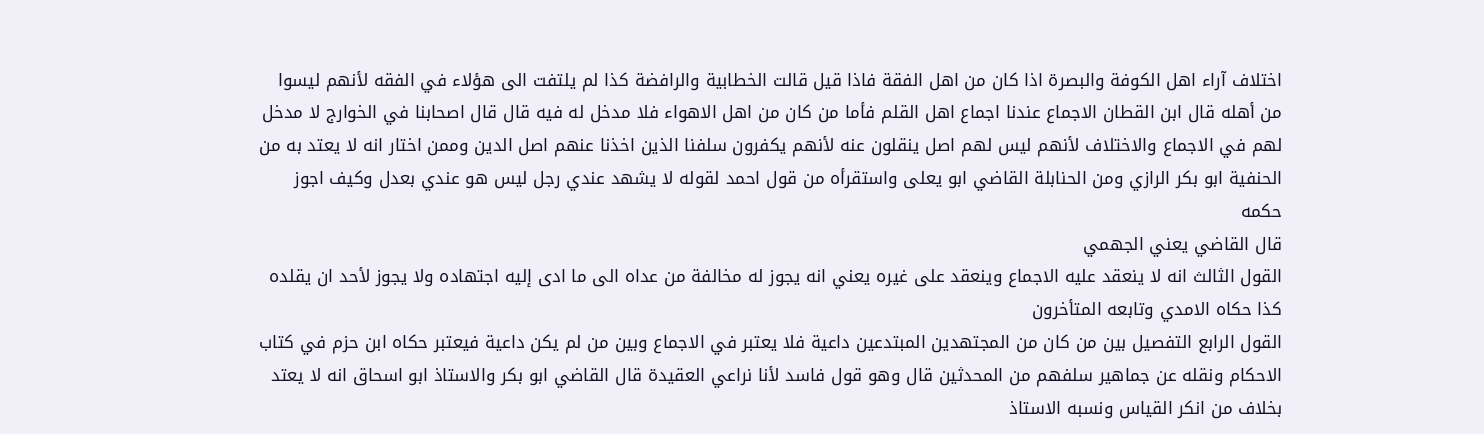اختلاف آراء اهل الكوفة والبصرة اذا كان من اهل الفقة فاذا قيل قالت الخطابية والرافضة كذا لم يلتفت الى هؤلاء في الفقه لأنهم ليسوا من أهله قال ابن القطان الاجماع عندنا اجماع اهل القلم فأما من كان من اهل الاهواء فلا مدخل له فيه قال قال اصحابنا في الخوارج لا مدخل لهم في الاجماع والاختلاف لأنهم ليس لهم اصل ينقلون عنه لأنهم يكفرون سلفنا الذين اخذنا عنهم اصل الدين وممن اختار انه لا يعتد به من الحنفية ابو بكر الرازي ومن الحنابلة القاضي ابو يعلى واستقرأه من قول احمد لقوله لا يشهد عندي رجل ليس هو عندي بعدل وكيف اجوز حكمه
قال القاضي يعني الجهمي
القول الثالث انه لا ينعقد عليه الاجماع وينعقد على غيره يعني انه يجوز له مخالفة من عداه الى ما ادى إليه اجتهاده ولا يجوز لأحد ان يقلده كذا حكاه الامدي وتابعه المتأخرون
القول الرابع التفصيل بين من كان من المجتهدين المبتدعين داعية فلا يعتبر في الاجماع وبين من لم يكن داعية فيعتبر حكاه ابن حزم في كتاب الاحكام ونقله عن جماهير سلفهم من المحدثين قال وهو قول فاسد لأنا نراعي العقيدة قال القاضي ابو بكر والاستاذ ابو اسحاق انه لا يعتد بخلاف من انكر القياس ونسبه الاستاذ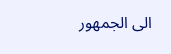الى الجمهور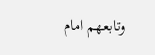وتابعهم امام